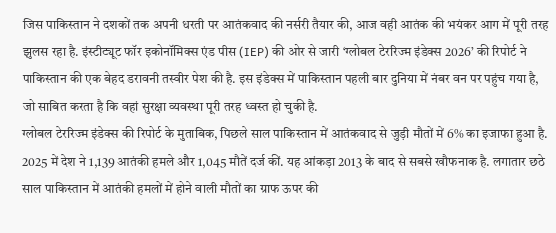जिस पाकिस्तान ने दशकों तक अपनी धरती पर आतंकवाद की नर्सरी तैयार की, आज वही आतंक की भयंकर आग में पूरी तरह झुलस रहा है. इंस्टीट्यूट फॉर इकोनॉमिक्स एंड पीस (IEP) की ओर से जारी ‘ग्लोबल टेररिज्म इंडेक्स 2026’ की रिपोर्ट ने पाकिस्तान की एक बेहद डरावनी तस्वीर पेश की है. इस इंडेक्स में पाकिस्तान पहली बार दुनिया में नंबर वन पर पहुंच गया है, जो साबित करता है कि वहां सुरक्षा व्यवस्था पूरी तरह ध्वस्त हो चुकी है.
ग्लोबल टेररिज्म इंडेक्स की रिपोर्ट के मुताबिक, पिछले साल पाकिस्तान में आतंकवाद से जुड़ी मौतों में 6% का इजाफा हुआ है. 2025 में देश ने 1,139 आतंकी हमले और 1,045 मौतें दर्ज कीं. यह आंकड़ा 2013 के बाद से सबसे खौफनाक है. लगातार छठे साल पाकिस्तान में आतंकी हमलों में होने वाली मौतों का ग्राफ ऊपर की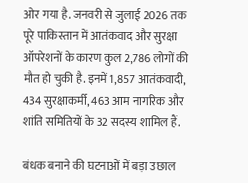ओर गया है. जनवरी से जुलाई 2026 तक पूरे पाकिस्तान में आतंकवाद और सुरक्षा ऑपरेशनों के कारण कुल 2,786 लोगों की मौत हो चुकी है. इनमें 1,857 आतंकवादी, 434 सुरक्षाकर्मी, 463 आम नागरिक और शांति समितियों के 32 सदस्य शामिल हैं.

बंधक बनाने की घटनाओं में बड़ा उछाल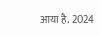आया है. 2024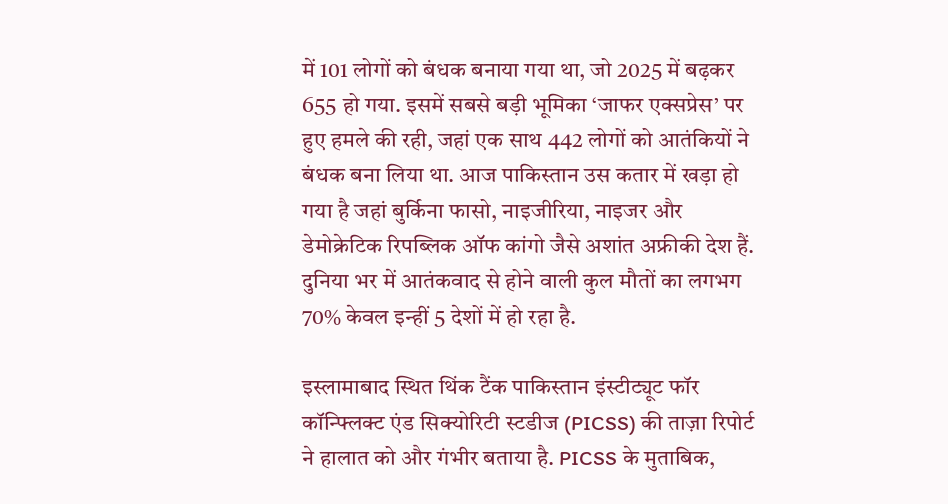में 101 लोगों को बंधक बनाया गया था, जो 2025 में बढ़कर 655 हो गया. इसमें सबसे बड़ी भूमिका ‘जाफर एक्सप्रेस’ पर हुए हमले की रही, जहां एक साथ 442 लोगों को आतंकियों ने बंधक बना लिया था. आज पाकिस्तान उस कतार में खड़ा हो गया है जहां बुर्किना फासो, नाइजीरिया, नाइजर और डेमोक्रेटिक रिपब्लिक ऑफ कांगो जैसे अशांत अफ्रीकी देश हैं. दुनिया भर में आतंकवाद से होने वाली कुल मौतों का लगभग 70% केवल इन्हीं 5 देशों में हो रहा है.

इस्लामाबाद स्थित थिंक टैंक पाकिस्तान इंस्टीट्यूट फॉर कॉन्फ्लिक्ट एंड सिक्योरिटी स्टडीज (PICSS) की ताज़ा रिपोर्ट ने हालात को और गंभीर बताया है. PICSS के मुताबिक,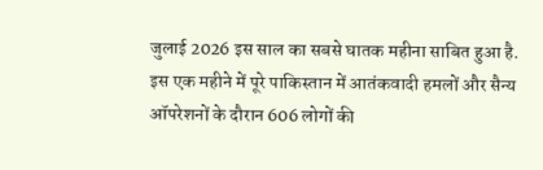जुलाई 2026 इस साल का सबसे घातक महीना साबित हुआ है. इस एक महीने में पूरे पाकिस्तान में आतंकवादी हमलों और सैन्य ऑपरेशनों के दौरान 606 लोगों की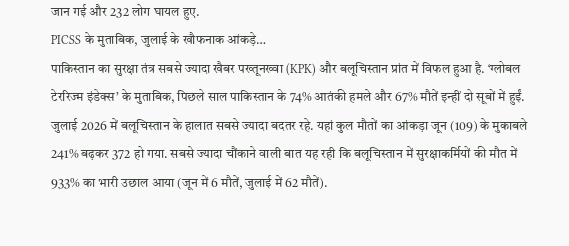जान गई और 232 लोग घायल हुए.
PICSS के मुताबिक, जुलाई के खौफनाक आंकड़े…
पाकिस्तान का सुरक्षा तंत्र सबसे ज्यादा खैबर पख्तूनख्वा (KPK) और बलूचिस्तान प्रांत में विफल हुआ है. ‘ग्लोबल टेररिज्म इंडेक्स’ के मुताबिक, पिछले साल पाकिस्तान के 74% आतंकी हमले और 67% मौतें इन्हीं दो सूबों में हुईं.
जुलाई 2026 में बलूचिस्तान के हालात सबसे ज्यादा बदतर रहे. यहां कुल मौतों का आंकड़ा जून (109) के मुकाबले 241% बढ़कर 372 हो गया. सबसे ज्यादा चौंकाने वाली बात यह रही कि बलूचिस्तान में सुरक्षाकर्मियों की मौत में 933% का भारी उछाल आया (जून में 6 मौतें, जुलाई में 62 मौतें).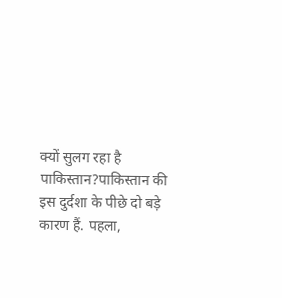क्यों सुलग रहा है पाकिस्तान?पाकिस्तान की इस दुर्दशा के पीछे दो बड़े कारण हैं. पहला,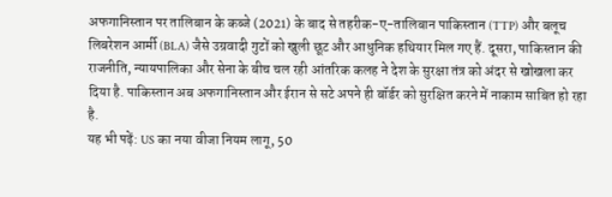अफगानिस्तान पर तालिबान के कब्जे (2021) के बाद से तहरीक-ए-तालिबान पाकिस्तान (TTP) और बलूच लिबरेशन आर्मी (BLA) जैसे उग्रवादी गुटों को खुली छूट और आधुनिक हथियार मिल गए हैं. दूसरा, पाकिस्तान की राजनीति, न्यायपालिका और सेना के बीच चल रही आंतरिक कलह ने देश के सुरक्षा तंत्र को अंदर से खोखला कर दिया है. पाकिस्तान अब अफगानिस्तान और ईरान से सटे अपने ही बॉर्डर को सुरक्षित करने में नाकाम साबित हो रहा है.
यह भी पढ़ें: US का नया वीजा नियम लागू, 50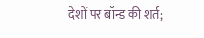देशों पर बॉन्ड की शर्त;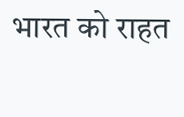भारत को राहत